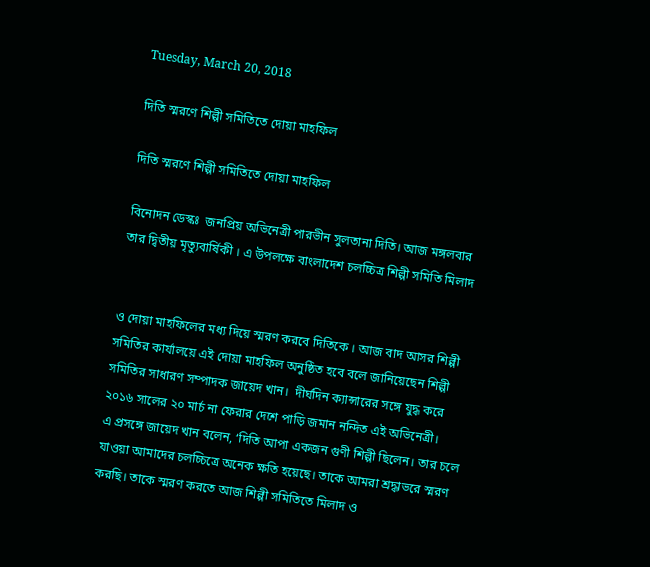Tuesday, March 20, 2018

দিতি স্মরণে শিল্পী সমিতিতে দোয়া মাহফিল

দিতি স্মরণে শিল্পী সমিতিতে দোয়া মাহফিল

বিনোদন ডেস্কঃ  জনপ্রিয় অভিনেত্রী পারভীন সুলতানা দিতি। আজ মঙ্গলবার তার দ্বিতীয় মৃত্যুবার্ষিকী । এ উপলক্ষে বাংলাদেশ চলচ্চিত্র শিল্পী সমিতি মিলাদ


ও দোয়া মাহফিলের মধ্য দিয়ে স্মরণ করবে দিতিকে । আজ বাদ আসর শিল্পী সমিতির কার্যালয়ে এই দোয়া মাহফিল অনুষ্ঠিত হবে বলে জানিয়েছেন শিল্পী সমিতির সাধারণ সম্পাদক জায়েদ খান।  দীর্ঘদিন ক্যান্সারের সঙ্গে যুদ্ধ করে ২০১৬ সালের ২০ মার্চ না ফেরার দেশে পাড়ি জমান নন্দিত এই অভিনেত্রী।
এ প্রসঙ্গে জায়েদ খান বলেন, ‘দিতি আপা একজন গুণী শিল্পী ছিলেন। তার চলে যাওয়া আমাদের চলচ্চিত্রে অনেক ক্ষতি হয়েছে। তাকে আমরা শ্রদ্ধাভরে স্মরণ করছি। তাকে স্মরণ করতে আজ শিল্পী সমিতিতে মিলাদ ও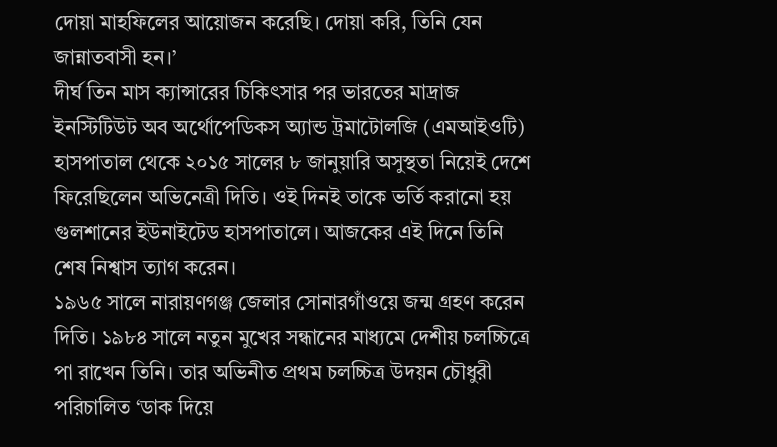দোয়া মাহফিলের আয়োজন করেছি। দোয়া করি, তিনি যেন জান্নাতবাসী হন।’
দীর্ঘ তিন মাস ক্যান্সারের চিকিৎসার পর ভারতের মাদ্রাজ ইনস্টিটিউট অব অর্থোপেডিকস অ্যান্ড ট্রমাটোলজি (এমআইওটি) হাসপাতাল থেকে ২০১৫ সালের ৮ জানুয়ারি অসুস্থতা নিয়েই দেশে ফিরেছিলেন অভিনেত্রী দিতি। ওই দিনই তাকে ভর্তি করানো হয় গুলশানের ইউনাইটেড হাসপাতালে। আজকের এই দিনে তিনি  শেষ নিশ্বাস ত্যাগ করেন।
১৯৬৫ সালে নারায়ণগঞ্জ জেলার সোনারগাঁওয়ে জন্ম গ্রহণ করেন দিতি। ১৯৮৪ সালে নতুন মুখের সন্ধানের মাধ্যমে দেশীয় চলচ্চিত্রে পা রাখেন তিনি। তার অভিনীত প্রথম চলচ্চিত্র উদয়ন চৌধুরী পরিচালিত ‘ডাক দিয়ে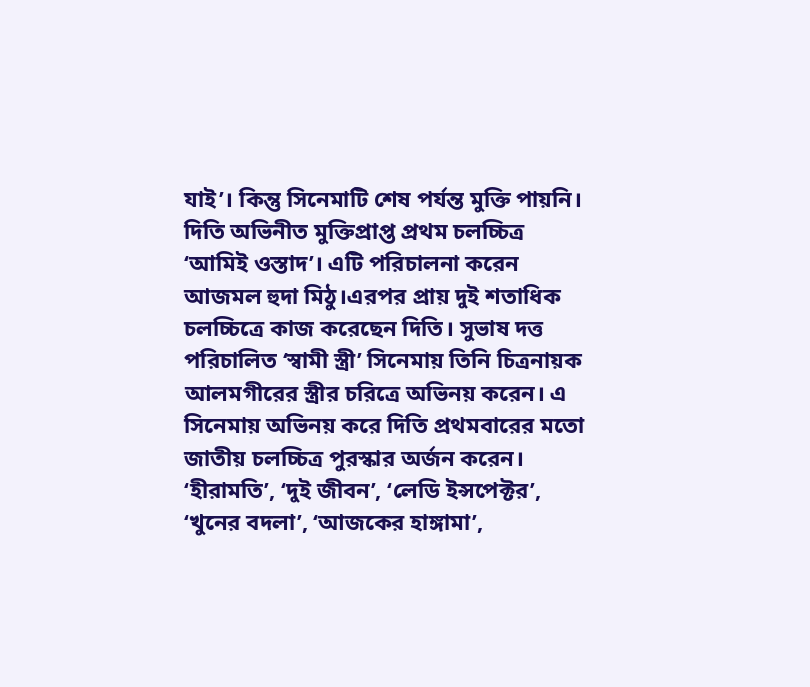যাই’। কিন্তু সিনেমাটি শেষ পর্যন্ত মুক্তি পায়নি।
দিতি অভিনীত মুক্তিপ্রাপ্ত প্রথম চলচ্চিত্র ‘আমিই ওস্তাদ’। এটি পরিচালনা করেন আজমল হুদা মিঠু।এরপর প্রায় দুই শতাধিক চলচ্চিত্রে কাজ করেছেন দিতি। সুভাষ দত্ত পরিচালিত ‘স্বামী স্ত্রী’ সিনেমায় তিনি চিত্রনায়ক আলমগীরের স্ত্রীর চরিত্রে অভিনয় করেন। এ সিনেমায় অভিনয় করে দিতি প্রথমবারের মতো জাতীয় চলচ্চিত্র পুরস্কার অর্জন করেন।
‘হীরামতি’, ‘দুই জীবন’, ‘লেডি ইন্সপেক্টর’, ‘খুনের বদলা’, ‘আজকের হাঙ্গামা’,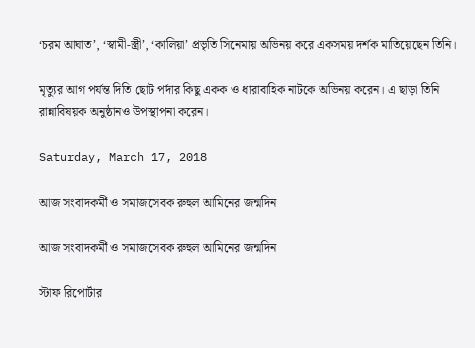‘চরম আঘাত’, ‘স্বামী-স্ত্রী’, ‘কালিয়া’ প্রভৃতি সিনেমায় অভিনয় করে একসময় দর্শক মাতিয়েছেন তিনি।

মৃত্যুর আগ পর্যন্ত দিতি ছোট পর্দার কিছু একক ও ধারাবাহিক নাটকে অভিনয় করেন। এ ছাড়া তিনি রান্নাবিষয়ক অনুষ্ঠানও উপস্থাপনা করেন।

Saturday, March 17, 2018

আজ সংবাদকর্মী ও সমাজসেবক রুহুল আমিনের জন্মদিন

আজ সংবাদকর্মী ও সমাজসেবক রুহুল আমিনের জন্মদিন

স্টাফ রিপোর্টার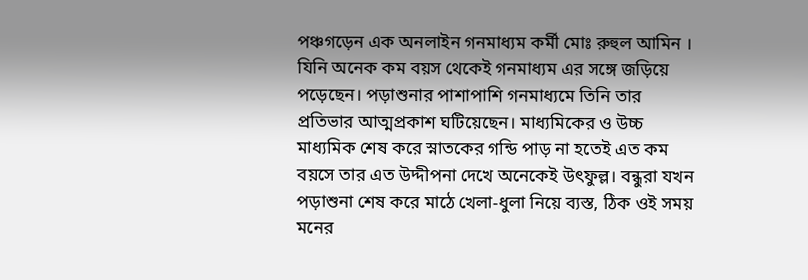পঞ্চগড়েন এক অনলাইন গনমাধ্যম কর্মী মোঃ রুহুল আমিন । যিনি অনেক কম বয়স থেকেই গনমাধ্যম এর সঙ্গে জড়িয়ে পড়েছেন। পড়াশুনার পাশাপাশি গনমাধ্যমে তিনি তার প্রতিভার আত্মপ্রকাশ ঘটিয়েছেন। মাধ্যমিকের ও উচ্চ মাধ্যমিক শেষ করে স্নাতকের গন্ডি পাড় না হতেই এত কম বয়সে তার এত উদ্দীপনা দেখে অনেকেই উৎফুল্ল। বন্ধুরা যখন পড়াশুনা শেষ করে মাঠে খেলা-ধুলা নিয়ে ব্যস্ত, ঠিক ওই সময় মনের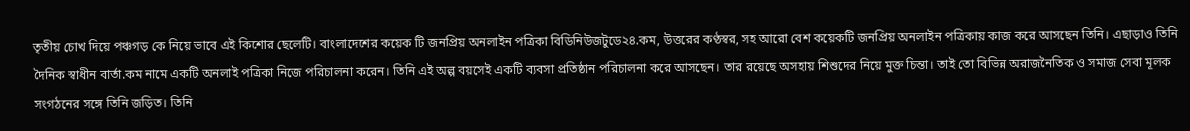তৃতীয় চোখ দিয়ে পঞ্চগড় কে নিয়ে ভাবে এই কিশোর ছেলেটি। বাংলাদেশের কয়েক টি জনপ্রিয় অনলাইন পত্রিকা বিডিনিউজটুডে২৪.কম, উত্তরের কণ্ঠস্বর, সহ আরো বেশ কয়েকটি জনপ্রিয় অনলাইন পত্রিকায় কাজ করে আসছেন তিনি। এছাড়াও তিনি দৈনিক স্বাধীন বার্তা.কম নামে একটি অনলাই পত্রিকা নিজে পরিচালনা করেন। তিনি এই অল্প বয়সেই একটি ব্যবসা প্রতিষ্ঠান পরিচালনা করে আসছেন। তার রয়েছে অসহায় শিশুদের নিয়ে মুক্ত চিন্তা। তাই তো বিভিন্ন অরাজনৈতিক ও সমাজ সেবা মূলক সংগঠনের সঙ্গে তিনি জড়িত। তিনি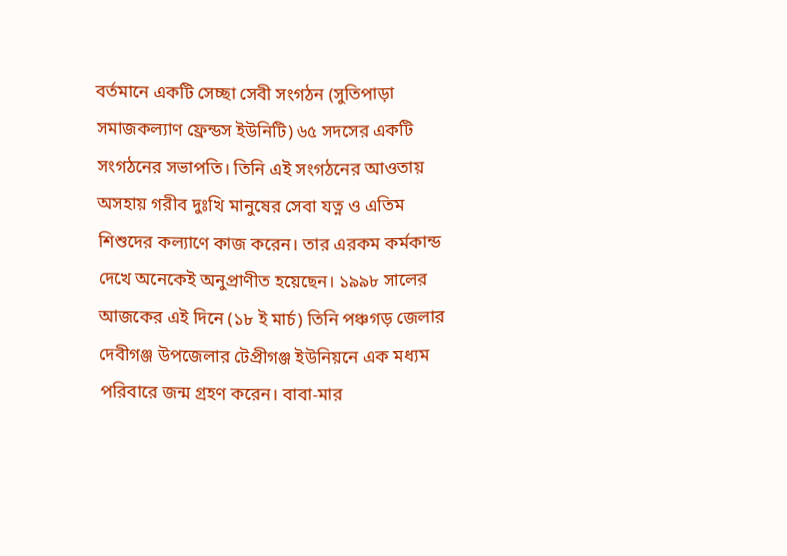বর্তমানে একটি সেচ্ছা সেবী সংগঠন (সুতিপাড়া সমাজকল্যাণ ফ্রেন্ডস ইউনিটি) ৬৫ সদসের একটি সংগঠনের সভাপতি। তিনি এই সংগঠনের আওতায় অসহায় গরীব দুঃখি মানুষের সেবা যত্ন ও এতিম শিশুদের কল্যাণে কাজ করেন। তার এরকম কর্মকান্ড দেখে অনেকেই অনুপ্রাণীত হয়েছেন। ১৯৯৮ সালের আজকের এই দিনে (১৮ ই মার্চ) তিনি পঞ্চগড় জেলার দেবীগঞ্জ উপজেলার টেপ্রীগঞ্জ ইউনিয়নে এক মধ্যম পরিবারে জন্ম গ্রহণ করেন। বাবা-মার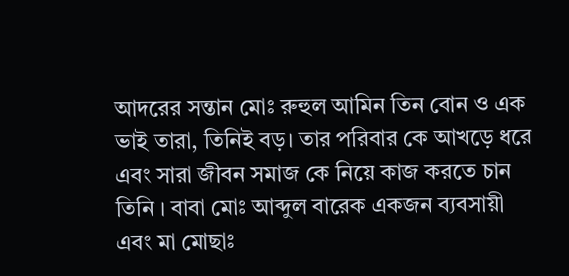আদরের সন্তান মোঃ রুহুল আমিন তিন বোন ও এক ভাই তারা, তিনিই বড়। তার পরিবার কে আখড়ে ধরে এবং সারা জীবন সমাজ কে নিয়ে কাজ করতে চান তিনি । বাবা মোঃ আব্দুল বারেক একজন ব্যবসায়ী এবং মা মোছাঃ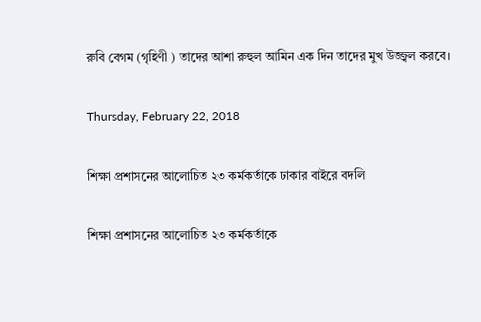রুবি বেগম (গৃহিণী ) তাদের আশা রুহুল আমিন এক দিন তাদের মুখ উজ্জ্বল করবে।

Thursday, February 22, 2018

শিক্ষা প্রশাসনের আলোচিত ২৩ কর্মকর্তাকে ঢাকার বাইরে বদলি

শিক্ষা প্রশাসনের আলোচিত ২৩ কর্মকর্তাকে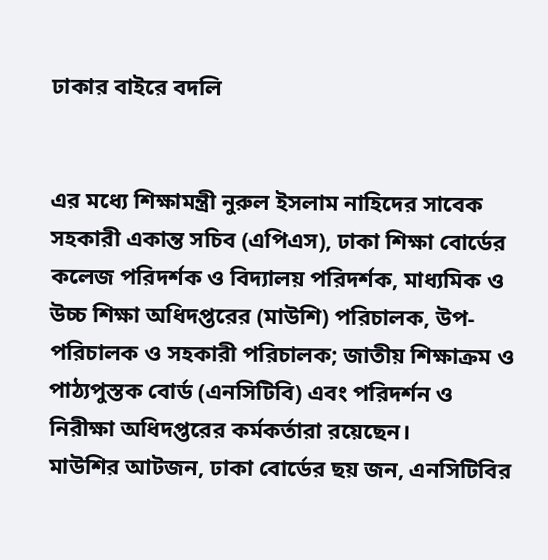ঢাকার বাইরে বদলি


এর মধ্যে শিক্ষামন্ত্রী নুরুল ইসলাম নাহিদের সাবেক সহকারী একান্ত সচিব (এপিএস), ঢাকা শিক্ষা বোর্ডের কলেজ পরিদর্শক ও বিদ্যালয় পরিদর্শক, মাধ্যমিক ও উচ্চ শিক্ষা অধিদপ্তরের (মাউশি) পরিচালক, উপ-পরিচালক ও সহকারী পরিচালক; জাতীয় শিক্ষাক্রম ও পাঠ্যপুস্তক বোর্ড (এনসিটিবি) এবং পরিদর্শন ও নিরীক্ষা অধিদপ্তরের কর্মকর্তারা রয়েছেন।
মাউশির আটজন, ঢাকা বোর্ডের ছয় জন, এনসিটিবির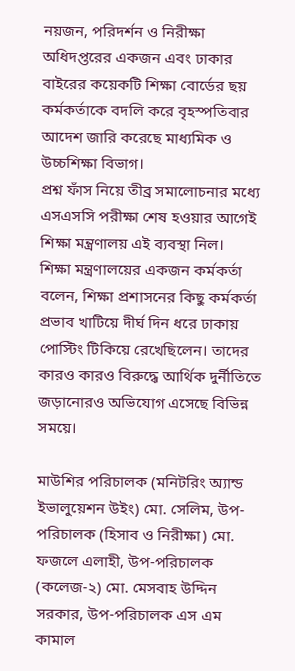নয়জন, পরিদর্শন ও নিরীক্ষা অধিদপ্তরের একজন এবং ঢাকার বাইরের কয়েকটি শিক্ষা বোর্ডের ছয় কর্মকর্তাকে বদলি করে বৃহস্পতিবার আদেশ জারি করেছে মাধ্যমিক ও উচ্চশিক্ষা বিভাগ।
প্রশ্ন ফাঁস নিয়ে তীব্র সমালোচনার মধ্যে এসএসসি পরীক্ষা শেষ হওয়ার আগেই শিক্ষা মন্ত্রণালয় এই ব্যবস্থা নিল।
শিক্ষা মন্ত্রণালয়ের একজন কর্মকর্তা  বলেন, শিক্ষা প্রশাসনের কিছু কর্মকর্তা প্রভাব খাটিয়ে দীর্ঘ দিন ধরে ঢাকায় পোস্টিং টিকিয়ে রেখেছিলেন। তাদের কারও কারও বিরুদ্ধে আর্থিক দুর্নীতিতে জড়ানোরও অভিযোগ এসেছে বিভিন্ন সময়ে।

মাউশির পরিচালক (মনিটরিং অ্যান্ড ইভালুয়েশন উইং) মো. সেলিম, উপ-পরিচালক (হিসাব ও নিরীক্ষা) মো. ফজলে এলাহী, উপ-পরিচালক (কলেজ-২) মো. মেসবাহ উদ্দিন সরকার, উপ-পরিচালক এস এম কামাল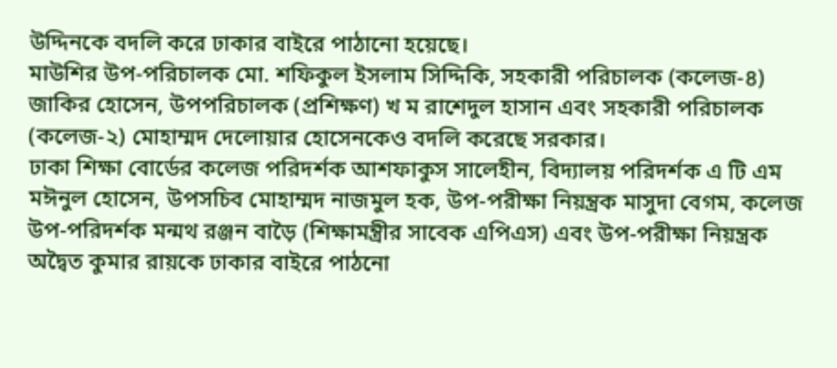উদ্দিনকে বদলি করে ঢাকার বাইরে পাঠানো হয়েছে।
মাউশির উপ-পরিচালক মো. শফিকুল ইসলাম সিদ্দিকি, সহকারী পরিচালক (কলেজ-৪) জাকির হোসেন, উপপরিচালক (প্রশিক্ষণ) খ ম রাশেদুল হাসান এবং সহকারী পরিচালক (কলেজ-২) মোহাম্মদ দেলোয়ার হোসেনকেও বদলি করেছে সরকার।
ঢাকা শিক্ষা বোর্ডের কলেজ পরিদর্শক আশফাকুস সালেহীন, বিদ্যালয় পরিদর্শক এ টি এম মঈনুল হোসেন, উপসচিব মোহাম্মদ নাজমুল হক, উপ-পরীক্ষা নিয়ন্ত্রক মাসুদা বেগম, কলেজ উপ-পরিদর্শক মন্মথ রঞ্জন বাড়ৈ (শিক্ষামন্ত্রীর সাবেক এপিএস) এবং উপ-পরীক্ষা নিয়ন্ত্রক অদ্বৈত কুমার রায়কে ঢাকার বাইরে পাঠনো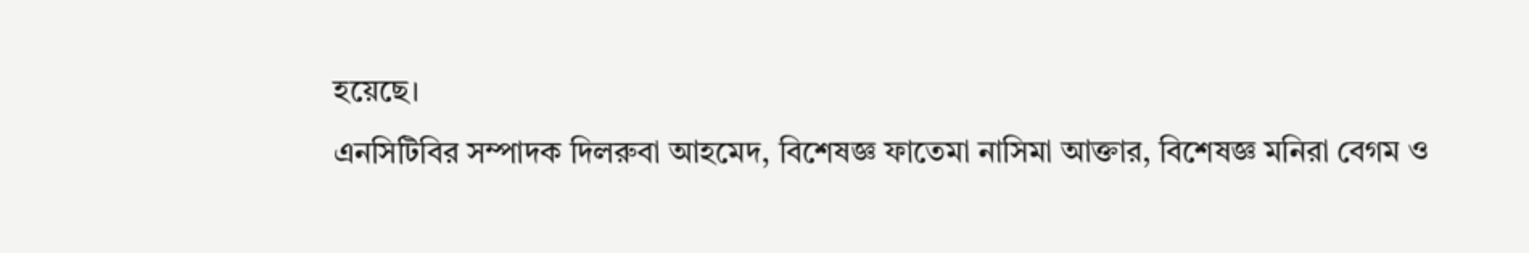হয়েছে।
এনসিটিবির সম্পাদক দিলরুবা আহমেদ, বিশেষজ্ঞ ফাতেমা নাসিমা আক্তার, বিশেষজ্ঞ মনিরা বেগম ও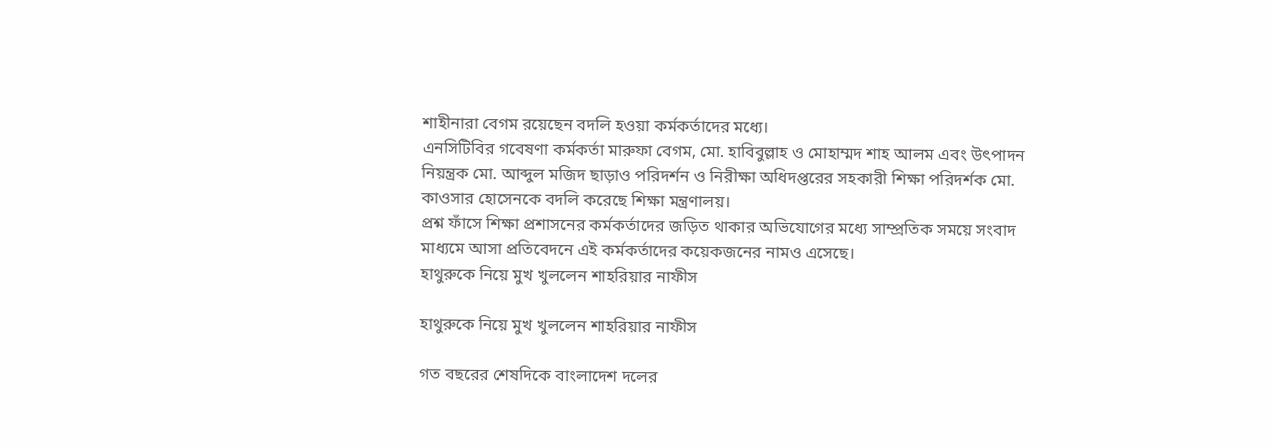শাহীনারা বেগম রয়েছেন বদলি হওয়া কর্মকর্তাদের মধ্যে।
এনসিটিবির গবেষণা কর্মকর্তা মারুফা বেগম, মো. হাবিবুল্লাহ ও মোহাম্মদ শাহ আলম এবং উৎপাদন নিয়ন্ত্রক মো. আব্দুল মজিদ ছাড়াও পরিদর্শন ও নিরীক্ষা অধিদপ্তরের সহকারী শিক্ষা পরিদর্শক মো. কাওসার হোসেনকে বদলি করেছে শিক্ষা মন্ত্রণালয়।
প্রশ্ন ফাঁসে শিক্ষা প্রশাসনের কর্মকর্তাদের জড়িত থাকার অভিযোগের মধ্যে সাম্প্রতিক সময়ে সংবাদ মাধ্যমে আসা প্রতিবেদনে এই কর্মকর্তাদের কয়েকজনের নামও এসেছে।
হাথুরুকে নিয়ে মুখ খুললেন শাহরিয়ার নাফীস

হাথুরুকে নিয়ে মুখ খুললেন শাহরিয়ার নাফীস

গত বছরের শেষদিকে বাংলাদেশ দলের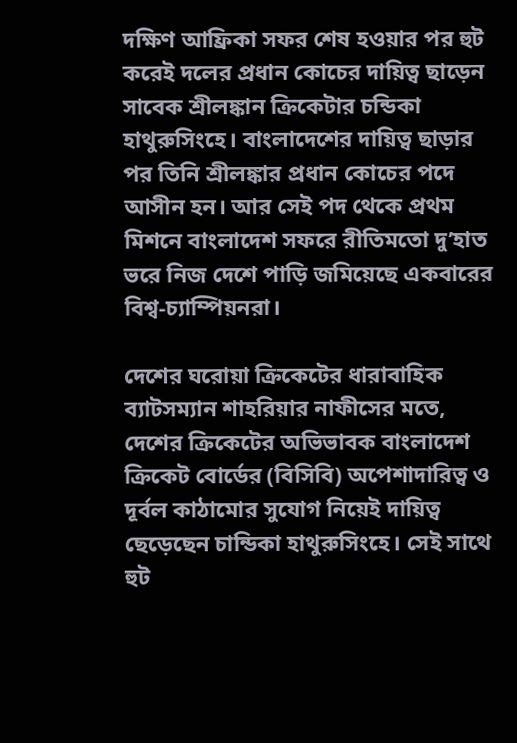দক্ষিণ আফ্রিকা সফর শেষ হওয়ার পর হুট করেই দলের প্রধান কোচের দায়িত্ব ছাড়েন সাবেক শ্রীলঙ্কান ক্রিকেটার চন্ডিকা হাথুরুসিংহে। বাংলাদেশের দায়িত্ব ছাড়ার পর তিনি শ্রীলঙ্কার প্রধান কোচের পদে আসীন হন। আর সেই পদ থেকে প্রথম মিশনে বাংলাদেশ সফরে রীতিমতো দু’হাত ভরে নিজ দেশে পাড়ি জমিয়েছে একবারের বিশ্ব-চ্যাম্পিয়নরা।

দেশের ঘরোয়া ক্রিকেটের ধারাবাহিক ব্যাটসম্যান শাহরিয়ার নাফীসের মতে, দেশের ক্রিকেটের অভিভাবক বাংলাদেশ ক্রিকেট বোর্ডের (বিসিবি) অপেশাদারিত্ব ও দূর্বল কাঠামোর সুযোগ নিয়েই দায়িত্ব ছেড়েছেন চান্ডিকা হাথুরুসিংহে। সেই সাথে হুট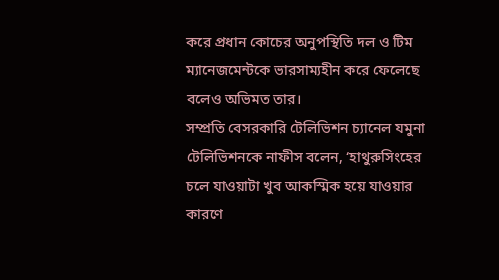করে প্রধান কোচের অনুপস্থিতি দল ও টিম ম্যানেজমেন্টকে ভারসাম্যহীন করে ফেলেছে বলেও অভিমত তার।
সম্প্রতি বেসরকারি টেলিভিশন চ্যানেল যমুনা টেলিভিশনকে নাফীস বলেন, ‘হাথুরুসিংহের চলে যাওয়াটা খুব আকস্মিক হয়ে যাওয়ার কারণে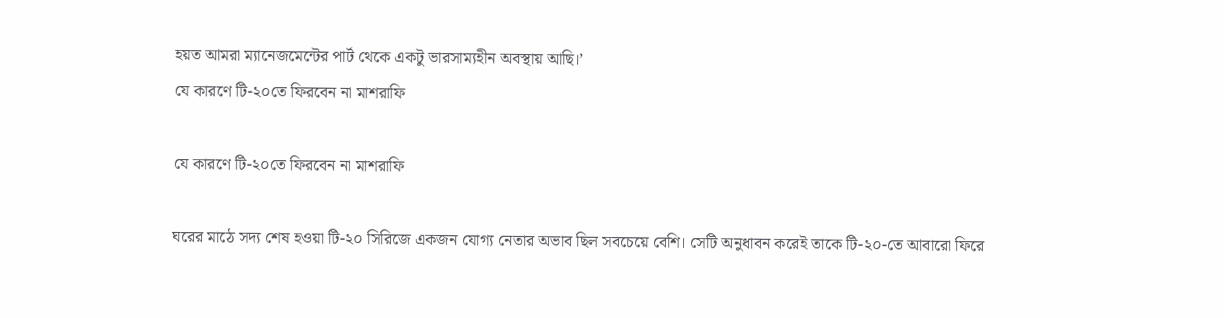হয়ত আমরা ম্যানেজমেন্টের পার্ট থেকে একটু ভারসাম্যহীন অবস্থায় আছি।’
যে কারণে টি-২০তে ফিরবেন না মাশরাফি

যে কারণে টি-২০তে ফিরবেন না মাশরাফি

ঘরের মাঠে সদ্য শেষ হওয়া টি-২০ সিরিজে একজন যোগ্য নেতার অভাব ছিল সবচেয়ে বেশি। সেটি অনুধাবন করেই তাকে টি-২০-তে আবারো ফিরে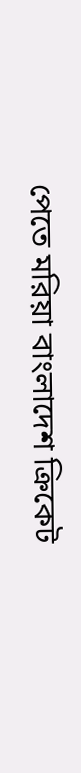পেতে মরিয়া বাংলাদেশ ক্রিকেট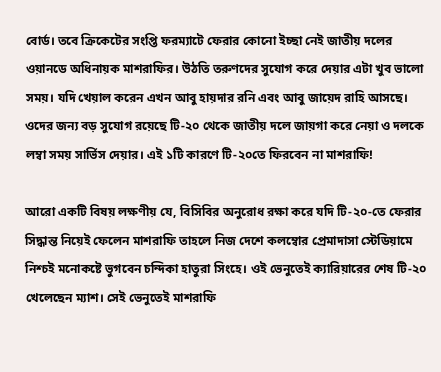বোর্ড। তবে ক্রিকেটের সংপ্তি ফরম্যাটে ফেরার কোনো ইচ্ছা নেই জাতীয় দলের ওয়ানডে অধিনায়ক মাশরাফির। উঠতি তরুণদের সুযোগ করে দেয়ার এটা খুব ভালো সময়। যদি খেয়াল করেন এখন আবু হায়দার রনি এবং আবু জায়েদ রাহি আসছে। ওদের জন্য বড় সুযোগ রয়েছে টি-২০ থেকে জাতীয় দলে জায়গা করে নেয়া ও দলকে লম্বা সময় সার্ভিস দেয়ার। এই ১টি কারণে টি-২০তে ফিরবেন না মাশরাফি!

আরো একটি বিষয় লক্ষণীয় যে, বিসিবির অনুরোধ রক্ষা করে যদি টি-২০-তে ফেরার সিদ্ধান্ত নিয়েই ফেলেন মাশরাফি তাহলে নিজ দেশে কলম্বোর প্রেমাদাসা স্টেডিয়ামে নিশ্চই মনোকষ্টে ভুগবেন চন্দিকা হাতুরা সিংহে। ওই ভেনুতেই ক্যারিয়ারের শেষ টি-২০ খেলেছেন ম্যাশ। সেই ভেনুতেই মাশরাফি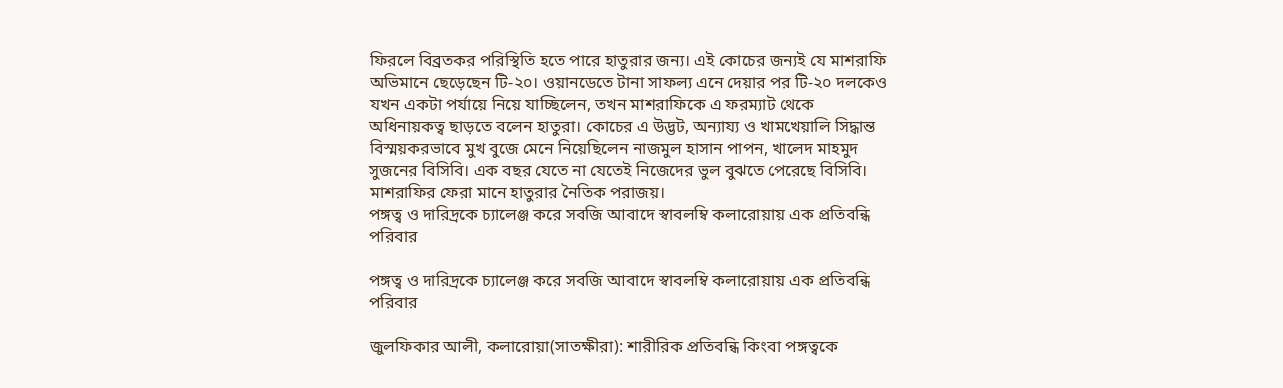ফিরলে বিব্রতকর পরিস্থিতি হতে পারে হাতুরার জন্য। এই কোচের জন্যই যে মাশরাফি অভিমানে ছেড়েছেন টি-২০। ওয়ানডেতে টানা সাফল্য এনে দেয়ার পর টি-২০ দলকেও যখন একটা পর্যায়ে নিয়ে যাচ্ছিলেন, তখন মাশরাফিকে এ ফরম্যাট থেকে অধিনায়কত্ব ছাড়তে বলেন হাতুরা। কোচের এ উদ্ভট, অন্যায্য ও খামখেয়ালি সিদ্ধান্ত বিস্ময়করভাবে মুখ বুজে মেনে নিয়েছিলেন নাজমুল হাসান পাপন, খালেদ মাহমুদ সুজনের বিসিবি। এক বছর যেতে না যেতেই নিজেদের ভুল বুঝতে পেরেছে বিসিবি। মাশরাফির ফেরা মানে হাতুরার নৈতিক পরাজয়।
পঙ্গত্ব ও দারিদ্রকে চ্যালেঞ্জ করে সবজি আবাদে স্বাবলম্বি কলারোয়ায় এক প্রতিবন্ধি পরিবার

পঙ্গত্ব ও দারিদ্রকে চ্যালেঞ্জ করে সবজি আবাদে স্বাবলম্বি কলারোয়ায় এক প্রতিবন্ধি পরিবার

জুলফিকার আলী, কলারোয়া(সাতক্ষীরা): শারীরিক প্রতিবন্ধি কিংবা পঙ্গত্বকে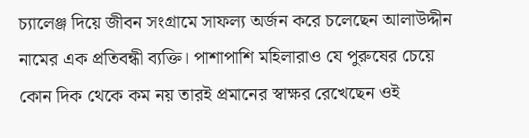চ্যালেঞ্জ দিয়ে জীবন সংগ্রামে সাফল্য অর্জন করে চলেছেন আলাউদ্দীন নামের এক প্রতিবন্ধী ব্যক্তি। পাশাপাশি মহিলারাও যে পুরুষের চেয়ে কোন দিক থেকে কম নয় তারই প্রমানের স্বাক্ষর রেখেছেন ওই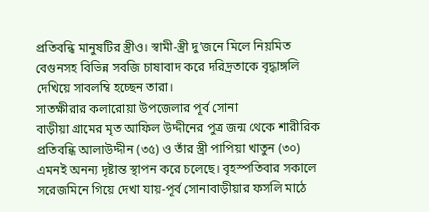প্রতিবন্ধি মানুষটির স্ত্রীও। স্বামী-স্ত্রী দু’জনে মিলে নিয়মিত বেগুনসহ বিভিন্ন সবজি চাষাবাদ করে দরিদ্রতাকে বৃদ্ধাঙ্গলি দেখিয়ে সাবলম্বি হচ্ছেন তারা।
সাতক্ষীরার কলারোয়া উপজেলার পূর্ব সোনা
বাড়ীয়া গ্রামের মৃত আফিল উদ্দীনের পুত্র জন্ম থেকে শারীরিক প্রতিবন্ধি আলাউদ্দীন (৩৫) ও তাঁর স্ত্রী পাপিয়া খাতুন (৩০) এমনই অনন্য দৃষ্টান্ত স্থাপন করে চলেছে। বৃহস্পতিবার সকালে সরেজমিনে গিয়ে দেখা যায়-পূর্ব সোনাবাড়ীয়ার ফসলি মাঠে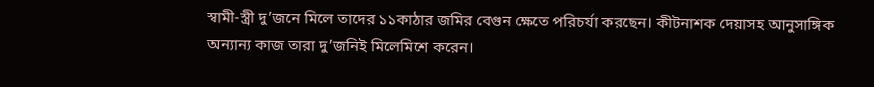স্বামী-স্ত্রী দু’জনে মিলে তাদের ১১কাঠার জমির বেগুন ক্ষেতে পরিচর্যা করছেন। কীটনাশক দেয়াসহ আনুসাঙ্গিক অন্যান্য কাজ তারা দু’জনিই মিলেমিশে করেন।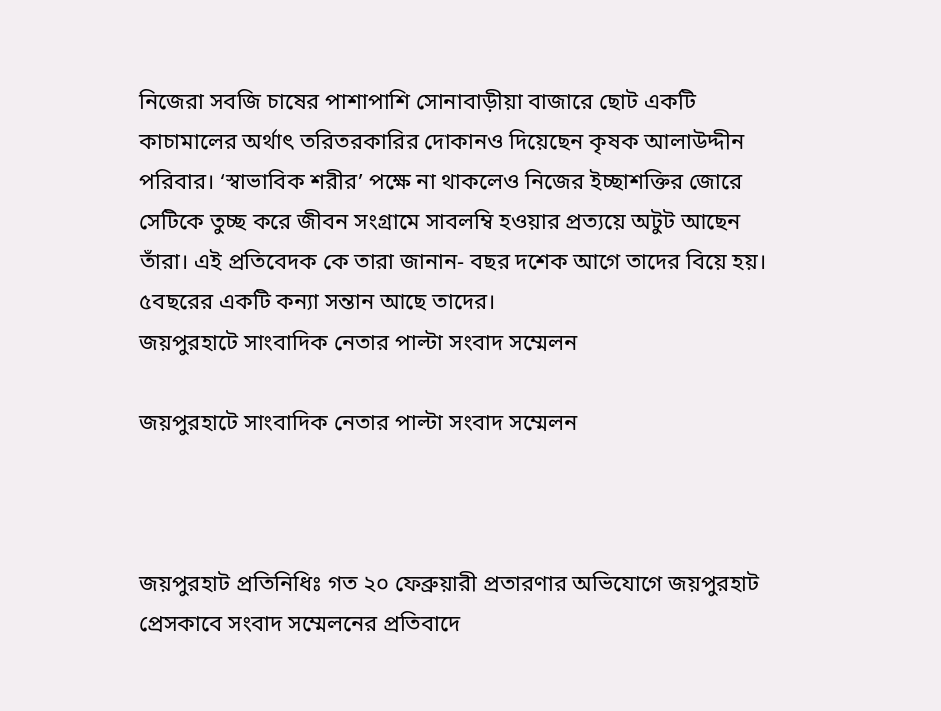নিজেরা সবজি চাষের পাশাপাশি সোনাবাড়ীয়া বাজারে ছোট একটি কাচামালের অর্থাৎ তরিতরকারির দোকানও দিয়েছেন কৃষক আলাউদ্দীন পরিবার। ‘স্বাভাবিক শরীর’ পক্ষে না থাকলেও নিজের ইচ্ছাশক্তির জোরে সেটিকে তুচ্ছ করে জীবন সংগ্রামে সাবলম্বি হওয়ার প্রত্যয়ে অটুট আছেন তাঁরা। এই প্রতিবেদক কে তারা জানান- বছর দশেক আগে তাদের বিয়ে হয়। ৫বছরের একটি কন্যা সন্তান আছে তাদের।
জয়পুরহাটে সাংবাদিক নেতার পাল্টা সংবাদ সম্মেলন

জয়পুরহাটে সাংবাদিক নেতার পাল্টা সংবাদ সম্মেলন



জয়পুরহাট প্রতিনিধিঃ গত ২০ ফেব্রুয়ারী প্রতারণার অভিযোগে জয়পুরহাট প্রেসকাবে সংবাদ সম্মেলনের প্রতিবাদে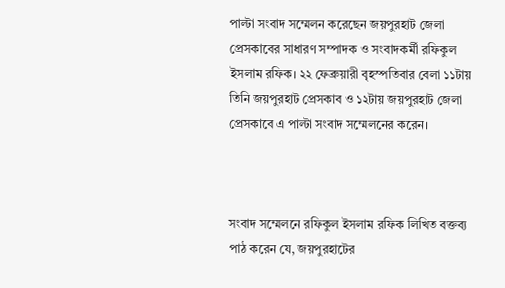পাল্টা সংবাদ সম্মেলন করেছেন জয়পুরহাট জেলা প্রেসকাবের সাধারণ সম্পাদক ও সংবাদকর্মী রফিকুল ইসলাম রফিক। ২২ ফেব্রুয়ারী বৃহস্পতিবার বেলা ১১টায় তিনি জয়পুরহাট প্রেসকাব ও ১২টায় জয়পুরহাট জেলা প্রেসকাবে এ পাল্টা সংবাদ সম্মেলনের করেন।



সংবাদ সম্মেলনে রফিকুল ইসলাম রফিক লিখিত বক্তব্য পাঠ করেন যে, জয়পুরহাটের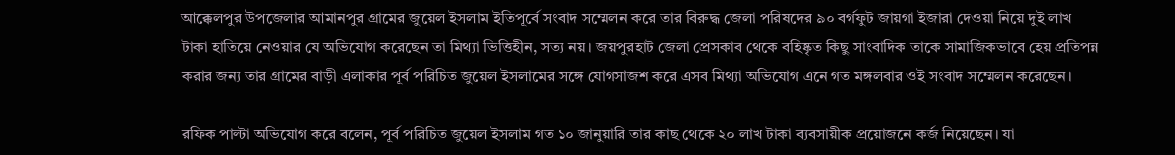আক্কেলপুর উপজেলার আমানপুর গ্রামের জুয়েল ইসলাম ইতিপূর্বে সংবাদ সম্মেলন করে তার বিরুদ্ধ জেলা পরিষদের ৯০ বর্গফুট জায়গা ইজারা দেওয়া নিয়ে দুই লাখ টাকা হাতিয়ে নেওয়ার যে অভিযোগ করেছেন তা মিথ্যা ভিত্তিহীন, সত্য নয়। জয়পুরহাট জেলা প্রেসকাব থেকে বহিষ্কৃত কিছু সাংবাদিক তাকে সামাজিকভাবে হেয় প্রতিপন্ন করার জন্য তার গ্রামের বাড়ী এলাকার পূর্ব পরিচিত জুয়েল ইসলামের সঙ্গে যোগসাজশ করে এসব মিথ্যা অভিযোগ এনে গত মঙ্গলবার ওই সংবাদ সম্মেলন করেছেন।

রফিক পাল্টা অভিযোগ করে বলেন, পূর্ব পরিচিত জুয়েল ইসলাম গত ১০ জানুয়ারি তার কাছ থেকে ২০ লাখ টাকা ব্যবসায়ীক প্রয়োজনে কর্জ নিয়েছেন। যা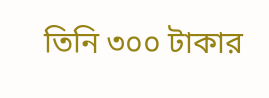তিনি ৩০০ টাকার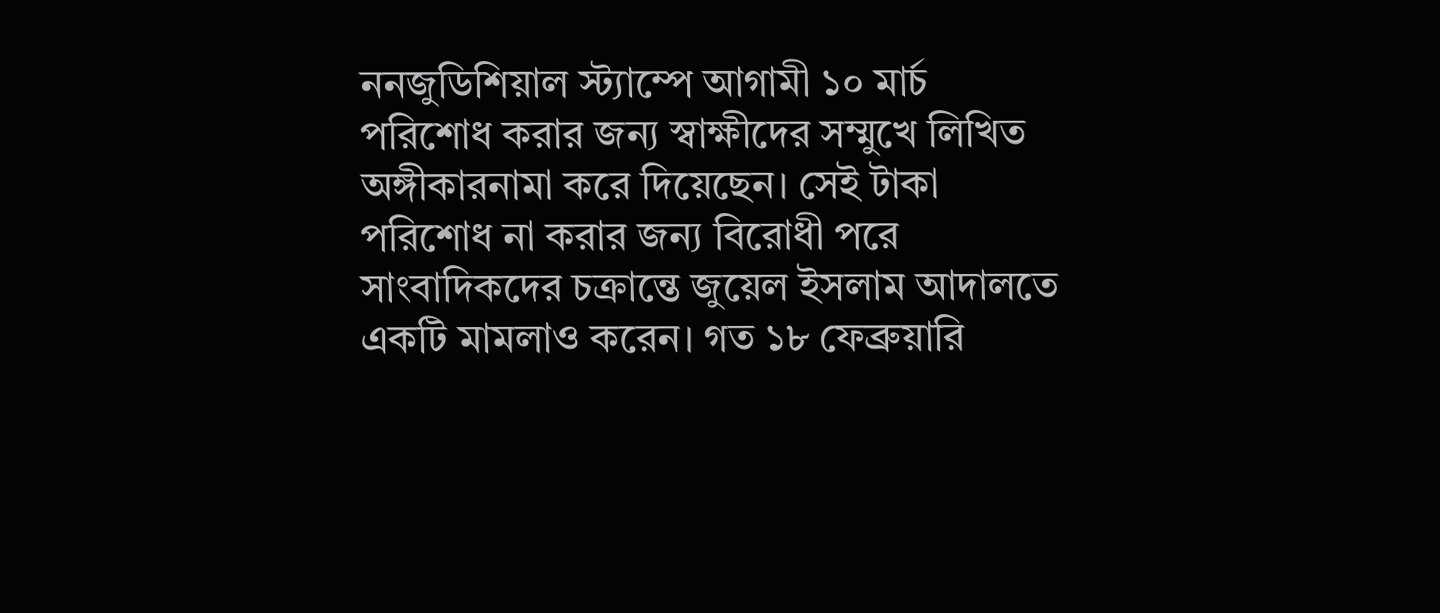ননজুডিশিয়াল স্ট্যাম্পে আগামী ১০ মার্চ পরিশোধ করার জন্য স্বাক্ষীদের সম্মুখে লিখিত অঙ্গীকারনামা করে দিয়েছেন। সেই টাকা পরিশোধ না করার জন্য বিরোধী পরে সাংবাদিকদের চক্রান্তে জুয়েল ইসলাম আদালতে একটি মামলাও করেন। গত ১৮ ফেব্রুয়ারি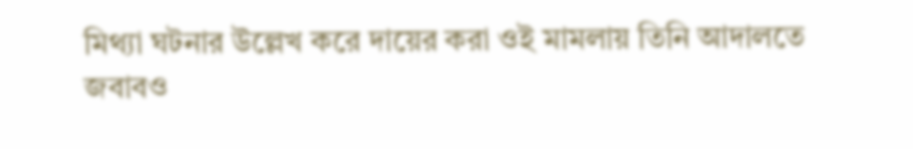মিথ্যা ঘটনার উল্লেখ করে দায়ের করা ওই মামলায় তিনি আদালতে জবাবও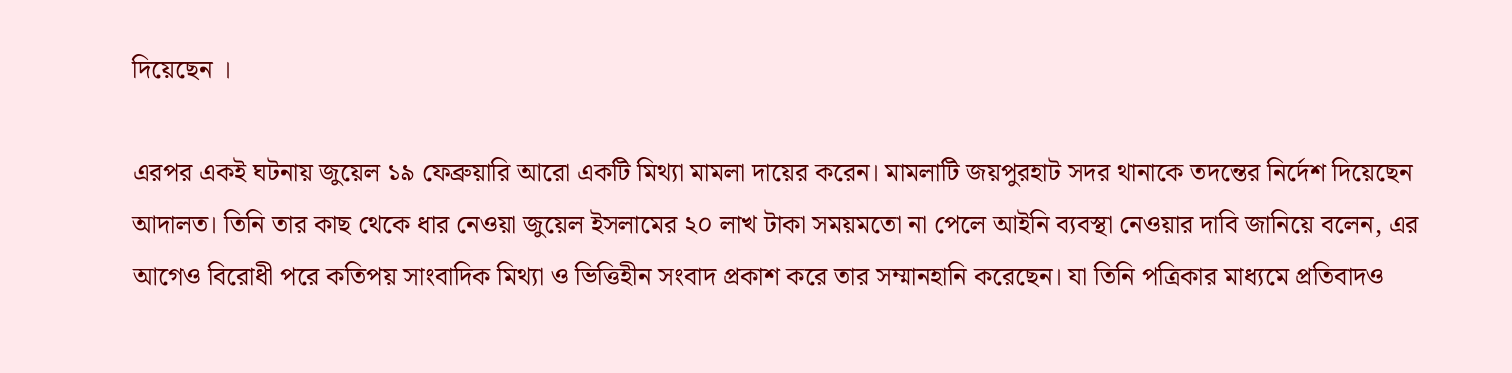দিয়েছেন ।

এরপর একই ঘটনায় জুয়েল ১৯ ফেব্রুয়ারি আরো একটি মিথ্যা মামলা দায়ের করেন। মামলাটি জয়পুরহাট সদর থানাকে তদন্তের নির্দেশ দিয়েছেন আদালত। তিনি তার কাছ থেকে ধার নেওয়া জুয়েল ইসলামের ২০ লাখ টাকা সময়মতো না পেলে আইনি ব্যবস্থা নেওয়ার দাবি জানিয়ে বলেন, এর আগেও বিরোধী পরে কতিপয় সাংবাদিক মিথ্যা ও ভিত্তিহীন সংবাদ প্রকাশ করে তার সম্মানহানি করেছেন। যা তিনি পত্রিকার মাধ্যমে প্রতিবাদও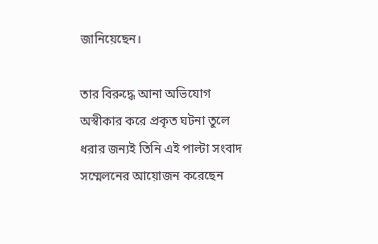জানিয়েছেন।

তার বিরুদ্ধে আনা অভিযোগ অস্বীকার করে প্রকৃত ঘটনা তুলে ধরার জন্যই তিনি এই পাল্টা সংবাদ সম্মেলনের আয়োজন করেছেন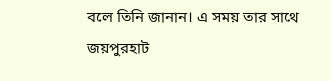বলে তিনি জানান। এ সময় তার সাথে জয়পুরহাট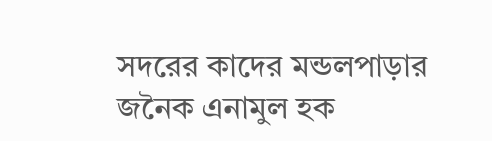সদরের কাদের মন্ডলপাড়ার জনৈক এনামুল হক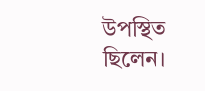উপস্থিত ছিলেন।